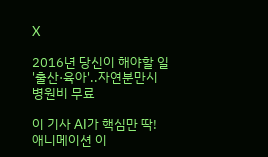X

2016년 당신이 해야할 일 '출산·육아'..자연분만시 병원비 무료

이 기사 AI가 핵심만 딱!
애니메이션 이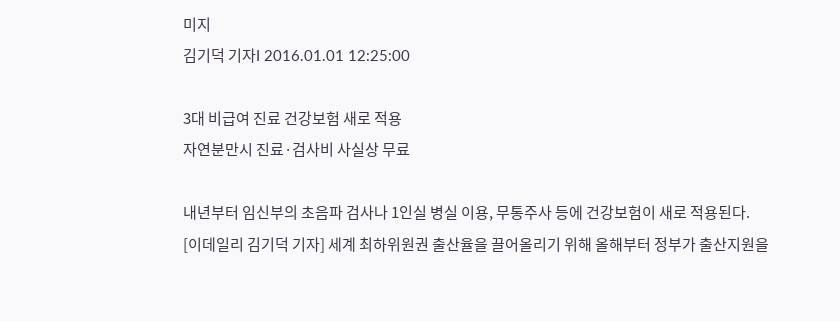미지
김기덕 기자I 2016.01.01 12:25:00

3대 비급여 진료 건강보험 새로 적용
자연분만시 진료·검사비 사실상 무료

내년부터 임신부의 초음파 검사나 1인실 병실 이용, 무통주사 등에 건강보험이 새로 적용된다.
[이데일리 김기덕 기자] 세계 최하위원권 출산율을 끌어올리기 위해 올해부터 정부가 출산지원을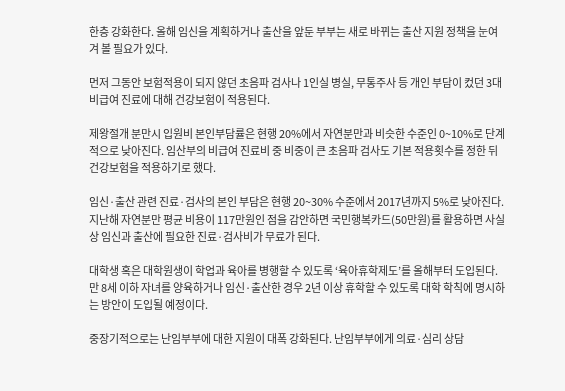한층 강화한다. 올해 임신을 계획하거나 출산을 앞둔 부부는 새로 바뀌는 출산 지원 정책을 눈여겨 볼 필요가 있다.

먼저 그동안 보험적용이 되지 않던 초음파 검사나 1인실 병실, 무통주사 등 개인 부담이 컸던 3대 비급여 진료에 대해 건강보험이 적용된다.

제왕절개 분만시 입원비 본인부담률은 현행 20%에서 자연분만과 비슷한 수준인 0~10%로 단계적으로 낮아진다. 임산부의 비급여 진료비 중 비중이 큰 초음파 검사도 기본 적용횟수를 정한 뒤 건강보험을 적용하기로 했다.

임신·출산 관련 진료·검사의 본인 부담은 현행 20~30% 수준에서 2017년까지 5%로 낮아진다. 지난해 자연분만 평균 비용이 117만원인 점을 감안하면 국민행복카드(50만원)를 활용하면 사실상 임신과 출산에 필요한 진료·검사비가 무료가 된다.

대학생 혹은 대학원생이 학업과 육아를 병행할 수 있도록 ‘육아휴학제도’를 올해부터 도입된다. 만 8세 이하 자녀를 양육하거나 임신·출산한 경우 2년 이상 휴학할 수 있도록 대학 학칙에 명시하는 방안이 도입될 예정이다.

중장기적으로는 난임부부에 대한 지원이 대폭 강화된다. 난임부부에게 의료·심리 상담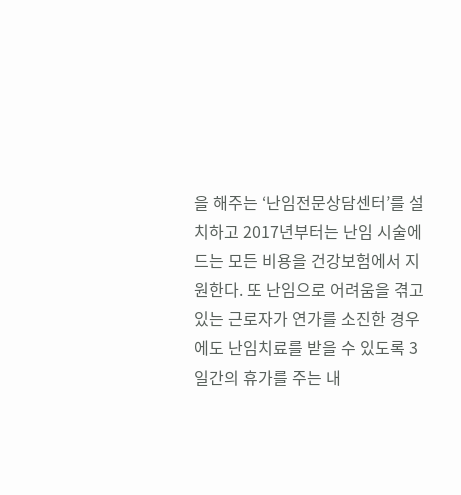을 해주는 ‘난임전문상담센터’를 설치하고 2017년부터는 난임 시술에 드는 모든 비용을 건강보험에서 지원한다. 또 난임으로 어려움을 겪고 있는 근로자가 연가를 소진한 경우에도 난임치료를 받을 수 있도록 3일간의 휴가를 주는 내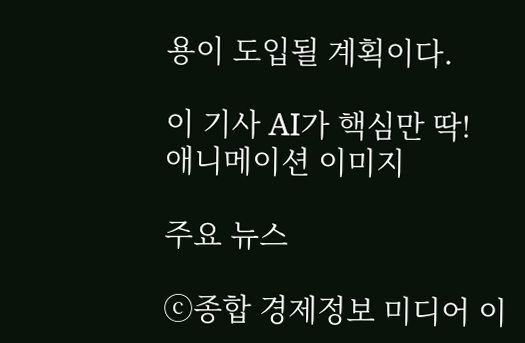용이 도입될 계획이다.

이 기사 AI가 핵심만 딱!
애니메이션 이미지

주요 뉴스

ⓒ종합 경제정보 미디어 이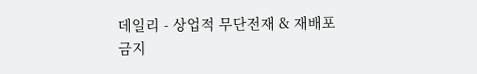데일리 - 상업적 무단전재 & 재배포 금지